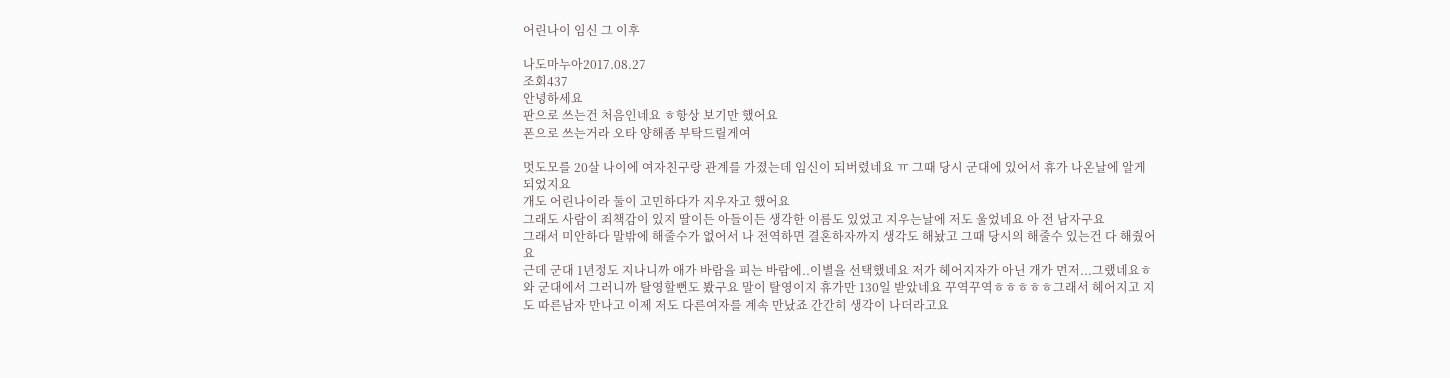어린나이 임신 그 이후

나도마누아2017.08.27
조회437
안녕하세요
판으로 쓰는건 처음인네요 ㅎ항상 보기만 했어요
폰으로 쓰는거라 오타 양해좀 부탁드릴게여

멋도모를 20살 나이에 여자친구랑 관계를 가졌는데 임신이 되버렸네요 ㅠ 그때 당시 군대에 있어서 휴가 나온날에 알게 되었지요
개도 어린나이라 둘이 고민하다가 지우자고 했어요
그래도 사람이 죄책감이 있지 딸이든 아들이든 생각한 이름도 있었고 지우는날에 저도 울었네요 아 전 남자구요
그래서 미안하다 말밖에 해줄수가 없어서 나 전역하면 결혼하자까지 생각도 해놨고 그때 당시의 해줄수 있는건 다 해줬어요
근데 군대 1년정도 지나니까 애가 바람을 피는 바람에..이별을 선택했네요 저가 헤어지자가 아닌 개가 먼저...그랬네요ㅎ 와 군대에서 그러니까 탈영할뻔도 봤구요 말이 탈영이지 휴가만 130일 받았네요 꾸역꾸역ㅎㅎㅎㅎㅎ그래서 헤어지고 지도 따른남자 만나고 이제 저도 다른여자를 계속 만났죠 간간히 생각이 나더라고요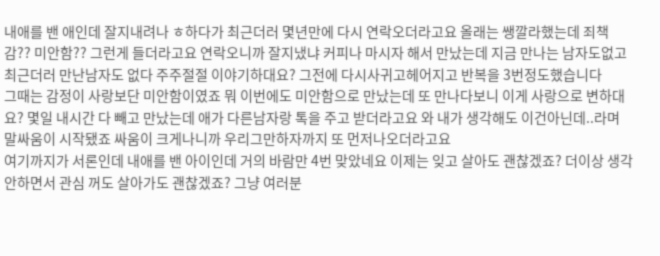내애를 밴 애인데 잘지내려나 ㅎ하다가 최근더러 몇년만에 다시 연락오더라고요 올래는 쌩깔라했는데 죄책감?? 미안함?? 그런게 들더라고요 연락오니까 잘지냈냐 커피나 마시자 해서 만났는데 지금 만나는 남자도없고 최근더러 만난남자도 없다 주주절절 이야기하대요? 그전에 다시사귀고헤어지고 반복을 3번정도했습니다
그때는 감정이 사랑보단 미안함이였죠 뭐 이번에도 미안함으로 만났는데 또 만나다보니 이게 사랑으로 변하대요? 몇일 내시간 다 빼고 만났는데 애가 다른남자랑 톡을 주고 받더라고요 와 내가 생각해도 이건아닌데..라며 말싸움이 시작됐죠 싸움이 크게나니까 우리그만하자까지 또 먼저나오더라고요
여기까지가 서론인데 내애를 밴 아이인데 거의 바람만 4번 맞았네요 이제는 잊고 살아도 괜찮겠죠? 더이상 생각 안하면서 관심 꺼도 살아가도 괜찮겠죠? 그냥 여러분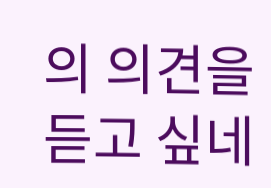의 의견을 듣고 싶네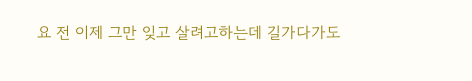요 전 이제 그만 잊고 살려고하는데 길가다가도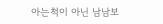아는척이 아닌 남남보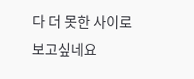다 더 못한 사이로 보고싶네요